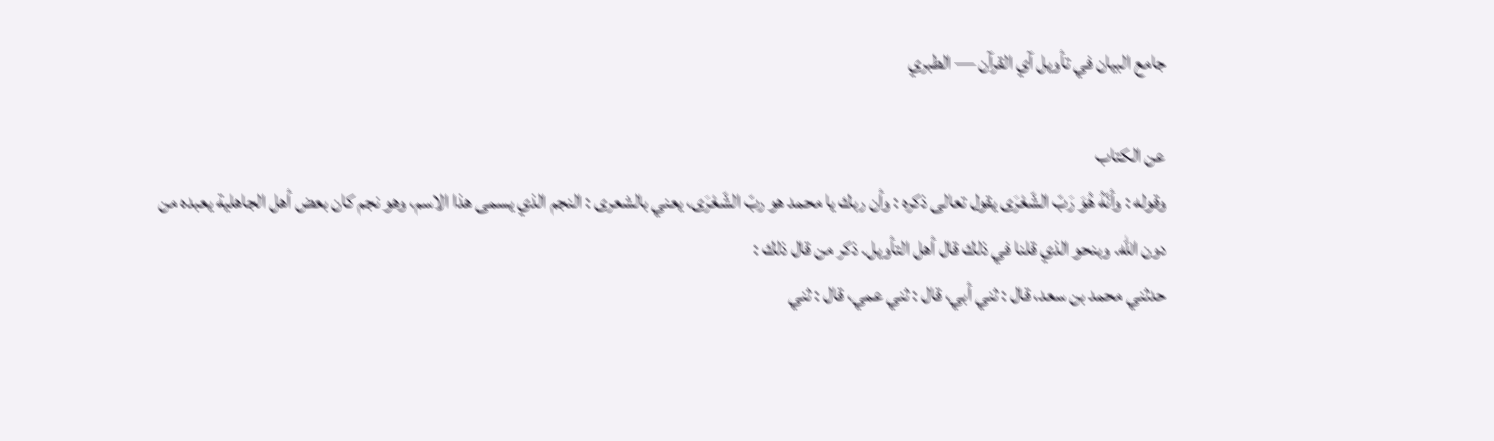جامع البيان في تأويل آي القرآن — الطبري

عن الكتاب
وقوله : وأنّهُ هُوَ رَبّ الشّعْرَى يقول تعالى ذكره : وأن ربك يا محمد هو ربّ الشّعْرَى، يعني بالشعرى : النجم الذي يسمى هذا الاسم، وهو نجم كان بعض أهل الجاهلية يعبده من دون الله. وبنحو الذي قلنا في ذلك قال أهل التأويل. ذكر من قال ذلك :
حدثني محمد بن سعد، قال : ثني أبي، قال : ثني عمي، قال : ثني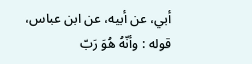أبي، عن أبيه، عن ابن عباس، قوله : وأنّهُ هُوَ رَبّ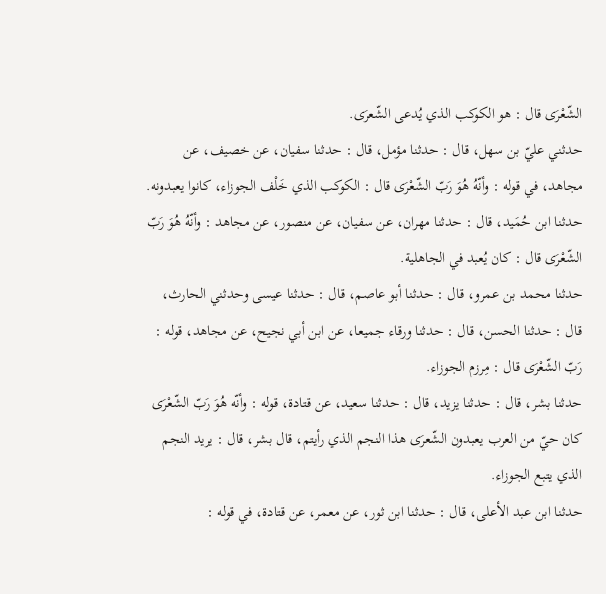الشّعْرَى قال : هو الكوكب الذي يُدعى الشّعرَى.
حدثني عليّ بن سهل، قال : حدثنا مؤمل، قال : حدثنا سفيان، عن خصيف، عن مجاهد، في قوله : وأنّهُ هُوَ رَبّ الشّعْرَى قال : الكوكب الذي خَلْف الجوزاء، كانوا يعبدونه.
حدثنا ابن حُمَيد، قال : حدثنا مهران، عن سفيان، عن منصور، عن مجاهد : وأنّهُ هُوَ رَبّ الشّعْرَى قال : كان يُعبد في الجاهلية.
حدثنا محمد بن عمرو، قال : حدثنا أبو عاصم، قال : حدثنا عيسى وحدثني الحارث، قال : حدثنا الحسن، قال : حدثنا ورقاء جميعا، عن ابن أبي نجيح، عن مجاهد، قوله : رَبّ الشّعْرَى قال : مِرزم الجوزاء.
حدثنا بشر، قال : حدثنا يزيد، قال : حدثنا سعيد، عن قتادة، قوله : وأنّه هُوَ رَبّ الشّعْرَى كان حيّ من العرب يعبدون الشّعرَى هذا النجم الذي رأيتم، قال بشر، قال : يريد النجم الذي يتبع الجوزاء.
حدثنا ابن عبد الأعلى، قال : حدثنا ابن ثور، عن معمر، عن قتادة، في قوله :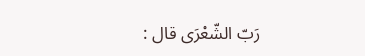رَبّ الشّعْرَى قال :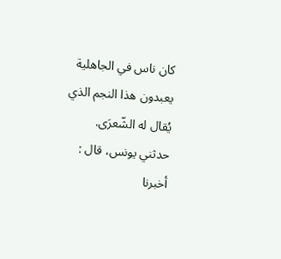كان ناس في الجاهلية يعبدون هذا النجم الذي يُقال له الشّعرَى.
حدثني يونس، قال : أخبرنا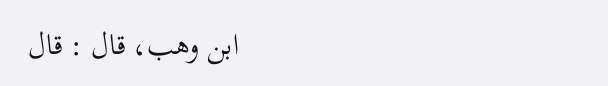ابن وهب، قال : قال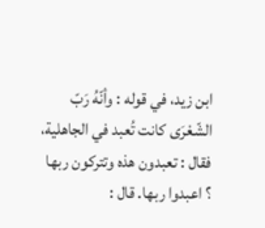ابن زيد، في قوله : وأنّهُ رَبّ الشّعْرَى كانت تُعبد في الجاهلية، فقال : تعبدون هذه وتتركون ربها ؟ اعبدوا ربها. قال :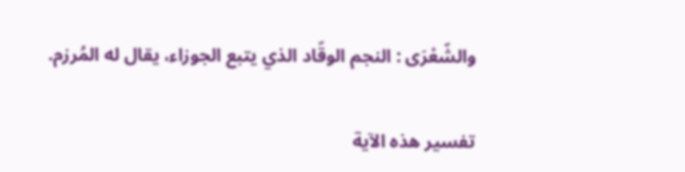والشّعْرَى : النجم الوقّاد الذي يتبع الجوزاء، يقال له المُرزم.

تفسير هذه الآية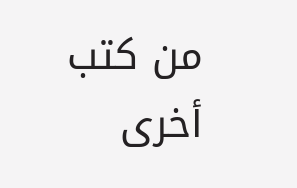من كتب أخرى